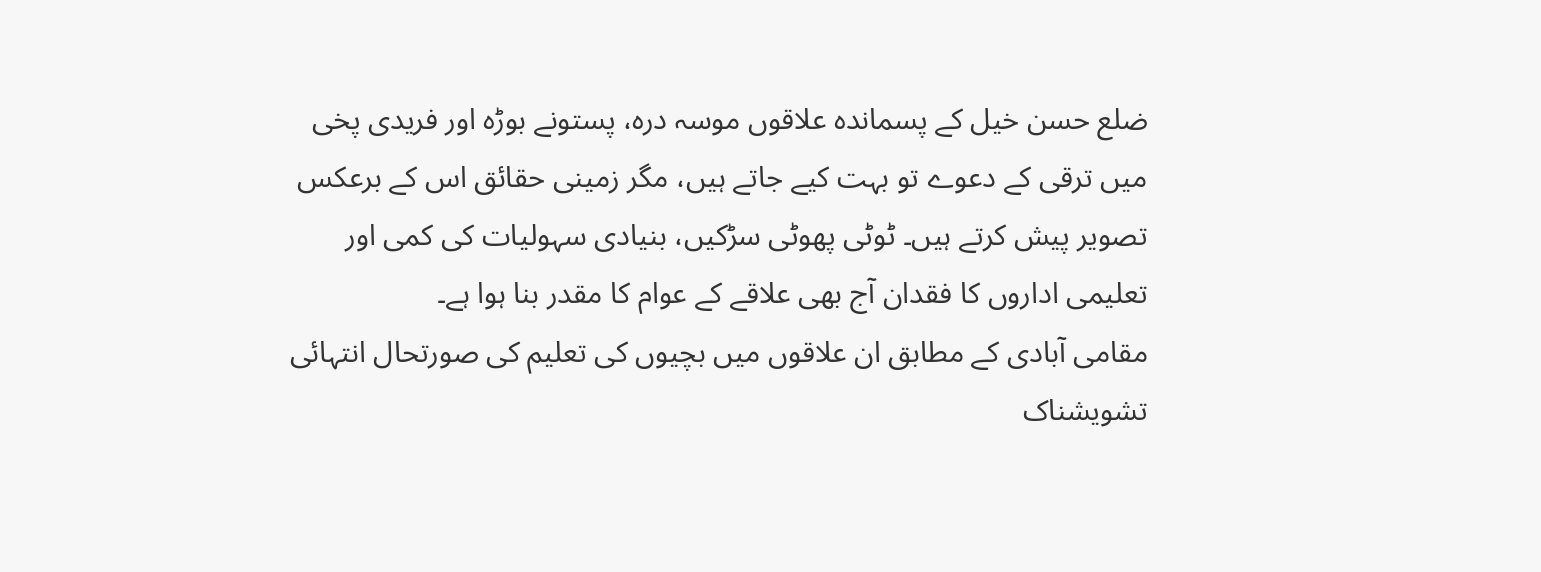ضلع حسن خیل کے پسماندہ علاقوں موسہ درہ، پستونے بوڑہ اور فریدی پخی میں ترقی کے دعوے تو بہت کیے جاتے ہیں، مگر زمینی حقائق اس کے برعکس تصویر پیش کرتے ہیں۔ ٹوٹی پھوٹی سڑکیں، بنیادی سہولیات کی کمی اور تعلیمی اداروں کا فقدان آج بھی علاقے کے عوام کا مقدر بنا ہوا ہے۔
مقامی آبادی کے مطابق ان علاقوں میں بچیوں کی تعلیم کی صورتحال انتہائی تشویشناک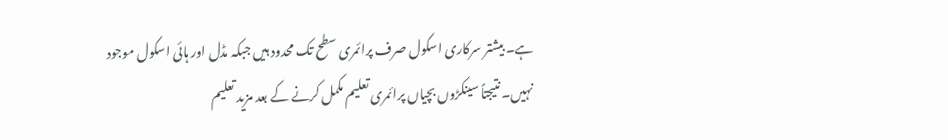ہے۔ بیشتر سرکاری اسکول صرف پرائمری سطح تک محدود ہیں جبکہ مڈل اور ہائی اسکول موجود نہیں۔ نتیجتاً سینکڑوں بچیاں پرائمری تعلیم مکمل کرنے کے بعد مزید تعلیم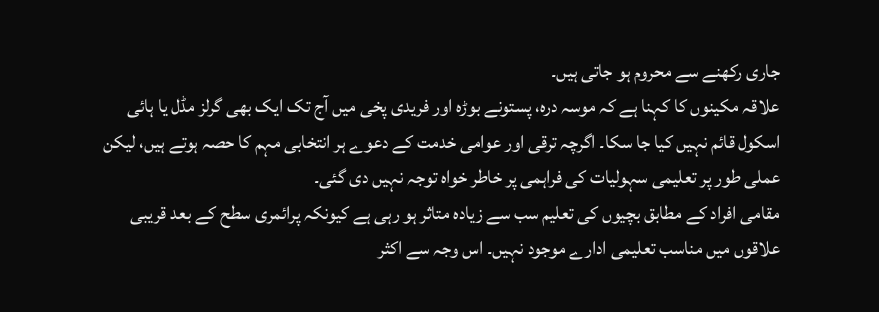جاری رکھنے سے محروم ہو جاتی ہیں۔
علاقہ مکینوں کا کہنا ہے کہ موسہ درہ، پستونے بوڑہ اور فریدی پخی میں آج تک ایک بھی گرلز مڈل یا ہائی اسکول قائم نہیں کیا جا سکا۔ اگرچہ ترقی اور عوامی خدمت کے دعوے ہر انتخابی مہم کا حصہ ہوتے ہیں، لیکن عملی طور پر تعلیمی سہولیات کی فراہمی پر خاطر خواہ توجہ نہیں دی گئی۔
مقامی افراد کے مطابق بچیوں کی تعلیم سب سے زیادہ متاثر ہو رہی ہے کیونکہ پرائمری سطح کے بعد قریبی علاقوں میں مناسب تعلیمی ادارے موجود نہیں۔ اس وجہ سے اکثر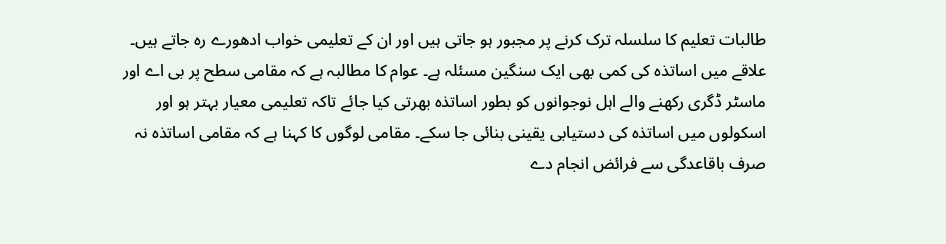طالبات تعلیم کا سلسلہ ترک کرنے پر مجبور ہو جاتی ہیں اور ان کے تعلیمی خواب ادھورے رہ جاتے ہیں۔
علاقے میں اساتذہ کی کمی بھی ایک سنگین مسئلہ ہے۔ عوام کا مطالبہ ہے کہ مقامی سطح پر بی اے اور ماسٹر ڈگری رکھنے والے اہل نوجوانوں کو بطور اساتذہ بھرتی کیا جائے تاکہ تعلیمی معیار بہتر ہو اور اسکولوں میں اساتذہ کی دستیابی یقینی بنائی جا سکے۔ مقامی لوگوں کا کہنا ہے کہ مقامی اساتذہ نہ صرف باقاعدگی سے فرائض انجام دے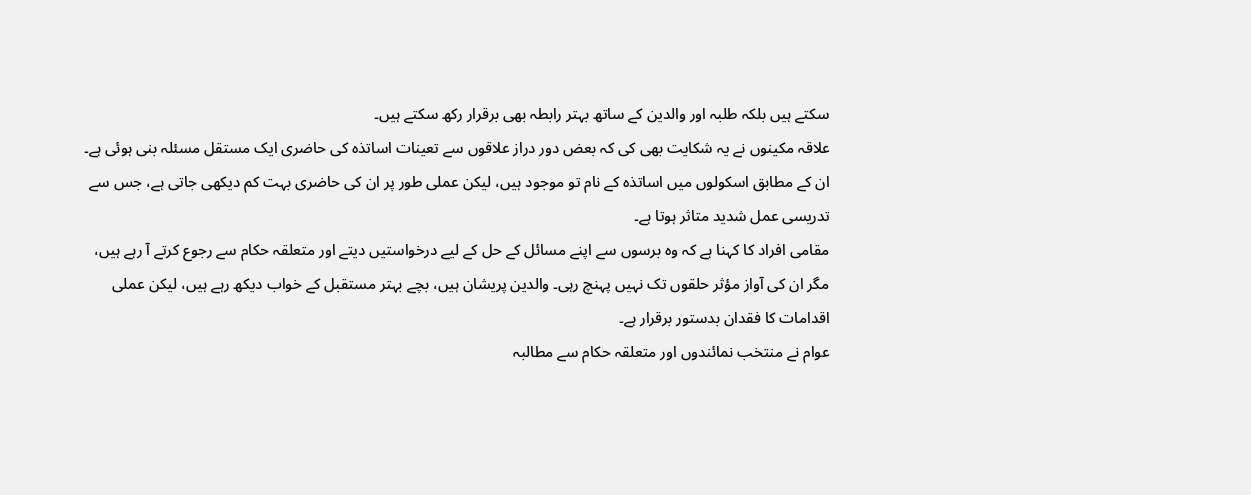سکتے ہیں بلکہ طلبہ اور والدین کے ساتھ بہتر رابطہ بھی برقرار رکھ سکتے ہیں۔
علاقہ مکینوں نے یہ شکایت بھی کی کہ بعض دور دراز علاقوں سے تعینات اساتذہ کی حاضری ایک مستقل مسئلہ بنی ہوئی ہے۔ ان کے مطابق اسکولوں میں اساتذہ کے نام تو موجود ہیں، لیکن عملی طور پر ان کی حاضری بہت کم دیکھی جاتی ہے، جس سے تدریسی عمل شدید متاثر ہوتا ہے۔
مقامی افراد کا کہنا ہے کہ وہ برسوں سے اپنے مسائل کے حل کے لیے درخواستیں دیتے اور متعلقہ حکام سے رجوع کرتے آ رہے ہیں، مگر ان کی آواز مؤثر حلقوں تک نہیں پہنچ رہی۔ والدین پریشان ہیں، بچے بہتر مستقبل کے خواب دیکھ رہے ہیں، لیکن عملی اقدامات کا فقدان بدستور برقرار ہے۔
عوام نے منتخب نمائندوں اور متعلقہ حکام سے مطالبہ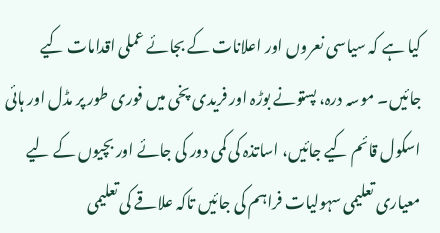کیا ہے کہ سیاسی نعروں اور اعلانات کے بجائے عملی اقدامات کیے جائیں۔ موسہ درہ، پستونے بوڑہ اور فریدی پخی میں فوری طور پر مڈل اور ہائی اسکول قائم کیے جائیں، اساتذہ کی کمی دور کی جائے اور بچیوں کے لیے معیاری تعلیمی سہولیات فراہم کی جائیں تاکہ علاقے کی تعلیمی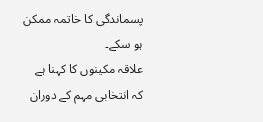پسماندگی کا خاتمہ ممکن ہو سکے۔
علاقہ مکینوں کا کہنا ہے کہ انتخابی مہم کے دوران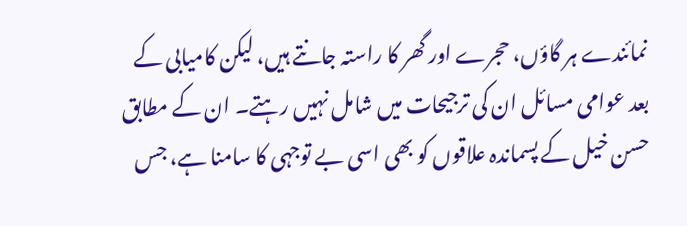نمائندے ہر گاؤں، حجرے اور گھر کا راستہ جانتے ہیں، لیکن کامیابی کے بعد عوامی مسائل ان کی ترجیحات میں شامل نہیں رہتے۔ ان کے مطابق حسن خیل کے پسماندہ علاقوں کو بھی اسی بے توجہی کا سامنا ہے، جس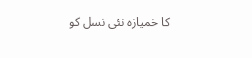کا خمیازہ نئی نسل کو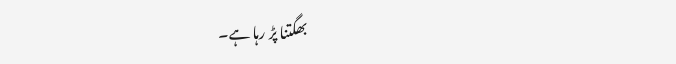بھگتنا پڑ رہا ہے۔